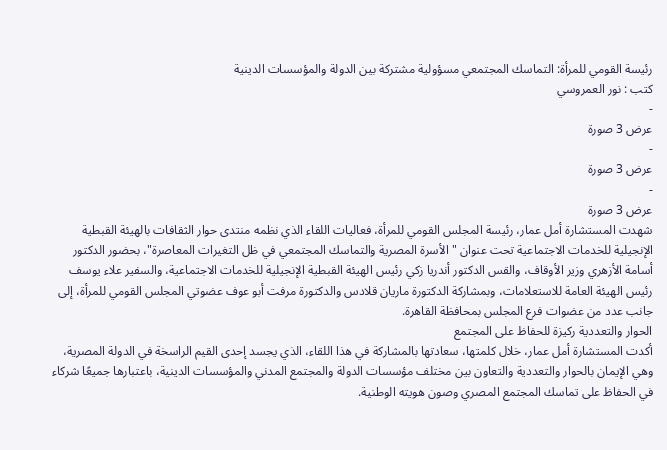رئيسة القومي للمرأة: التماسك المجتمعي مسؤولية مشتركة بين الدولة والمؤسسات الدينية
كتب : نور العمروسي
-
عرض 3 صورة
-
عرض 3 صورة
-
عرض 3 صورة
شهدت المستشارة أمل عمار، رئيسة المجلس القومي للمرأة، فعاليات اللقاء الذي نظمه منتدى حوار الثقافات بالهيئة القبطية الإنجيلية للخدمات الاجتماعية تحت عنوان "الأسرة المصرية والتماسك المجتمعي في ظل التغيرات المعاصرة"، بحضور الدكتور أسامة الأزهري وزير الأوقاف، والقس الدكتور أندريا زكي رئيس الهيئة القبطية الإنجيلية للخدمات الاجتماعية، والسفير علاء يوسف رئيس الهيئة العامة للاستعلامات، وبمشاركة الدكتورة ماريان قلادس والدكتورة مرفت أبو عوف عضوتي المجلس القومي للمرأة، إلى جانب عدد من عضوات فرع المجلس بمحافظة القاهرة.
الحوار والتعددية ركيزة للحفاظ على المجتمع
أكدت المستشارة أمل عمار، خلال كلمتها، سعادتها بالمشاركة في هذا اللقاء، الذي يجسد إحدى القيم الراسخة في الدولة المصرية، وهي الإيمان بالحوار والتعددية والتعاون بين مختلف مؤسسات الدولة والمجتمع المدني والمؤسسات الدينية، باعتبارها جميعًا شركاء في الحفاظ على تماسك المجتمع المصري وصون هويته الوطنية.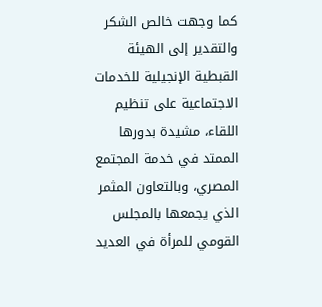كما وجهت خالص الشكر والتقدير إلى الهيئة القبطية الإنجيلية للخدمات الاجتماعية على تنظيم اللقاء، مشيدة بدورها الممتد في خدمة المجتمع المصري، وبالتعاون المثمر الذي يجمعها بالمجلس القومي للمرأة في العديد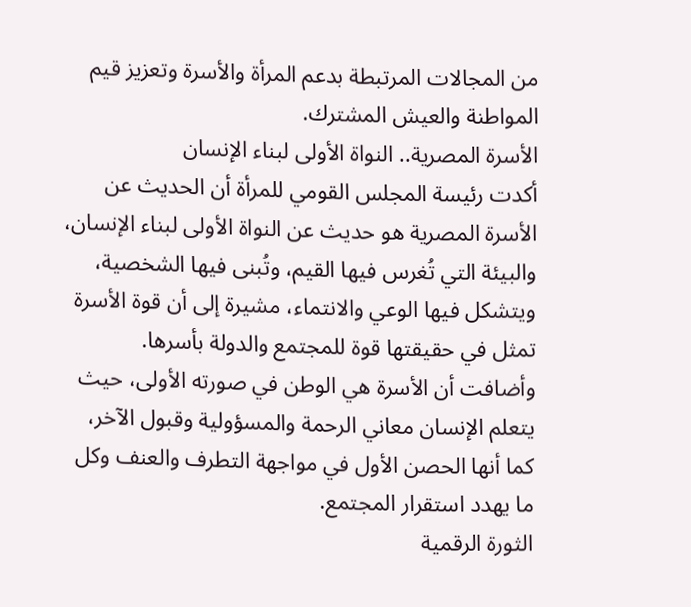من المجالات المرتبطة بدعم المرأة والأسرة وتعزيز قيم المواطنة والعيش المشترك.
الأسرة المصرية.. النواة الأولى لبناء الإنسان
أكدت رئيسة المجلس القومي للمرأة أن الحديث عن الأسرة المصرية هو حديث عن النواة الأولى لبناء الإنسان، والبيئة التي تُغرس فيها القيم، وتُبنى فيها الشخصية، ويتشكل فيها الوعي والانتماء، مشيرة إلى أن قوة الأسرة تمثل في حقيقتها قوة للمجتمع والدولة بأسرها.
وأضافت أن الأسرة هي الوطن في صورته الأولى، حيث يتعلم الإنسان معاني الرحمة والمسؤولية وقبول الآخر، كما أنها الحصن الأول في مواجهة التطرف والعنف وكل ما يهدد استقرار المجتمع.
الثورة الرقمية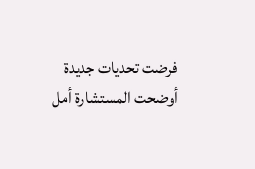فرضت تحديات جديدة
أوضحت المستشارة أمل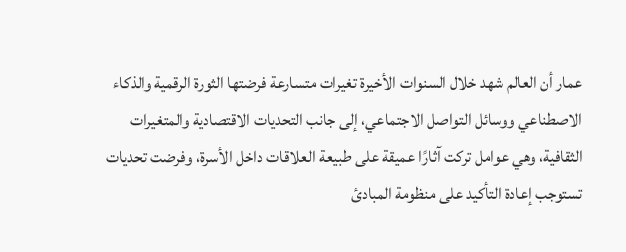عمار أن العالم شهد خلال السنوات الأخيرة تغيرات متسارعة فرضتها الثورة الرقمية والذكاء الاصطناعي ووسائل التواصل الاجتماعي، إلى جانب التحديات الاقتصادية والمتغيرات الثقافية، وهي عوامل تركت آثارًا عميقة على طبيعة العلاقات داخل الأسرة، وفرضت تحديات تستوجب إعادة التأكيد على منظومة المبادئ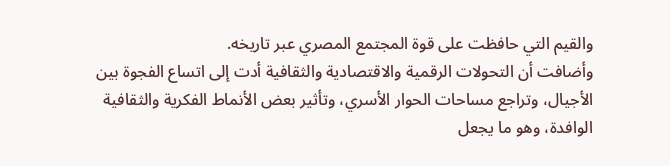والقيم التي حافظت على قوة المجتمع المصري عبر تاريخه.
وأضافت أن التحولات الرقمية والاقتصادية والثقافية أدت إلى اتساع الفجوة بين الأجيال، وتراجع مساحات الحوار الأسري، وتأثير بعض الأنماط الفكرية والثقافية الوافدة، وهو ما يجعل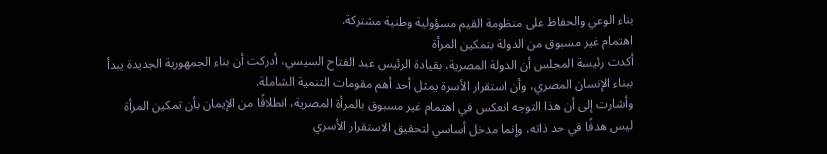بناء الوعي والحفاظ على منظومة القيم مسؤولية وطنية مشتركة.
اهتمام غير مسبوق من الدولة بتمكين المرأة
أكدت رئيسة المجلس أن الدولة المصرية، بقيادة الرئيس عبد الفتاح السيسي، أدركت أن بناء الجمهورية الجديدة يبدأ ببناء الإنسان المصري، وأن استقرار الأسرة يمثل أحد أهم مقومات التنمية الشاملة.
وأشارت إلى أن هذا التوجه انعكس في اهتمام غير مسبوق بالمرأة المصرية، انطلاقًا من الإيمان بأن تمكين المرأة ليس هدفًا في حد ذاته، وإنما مدخل أساسي لتحقيق الاستقرار الأسري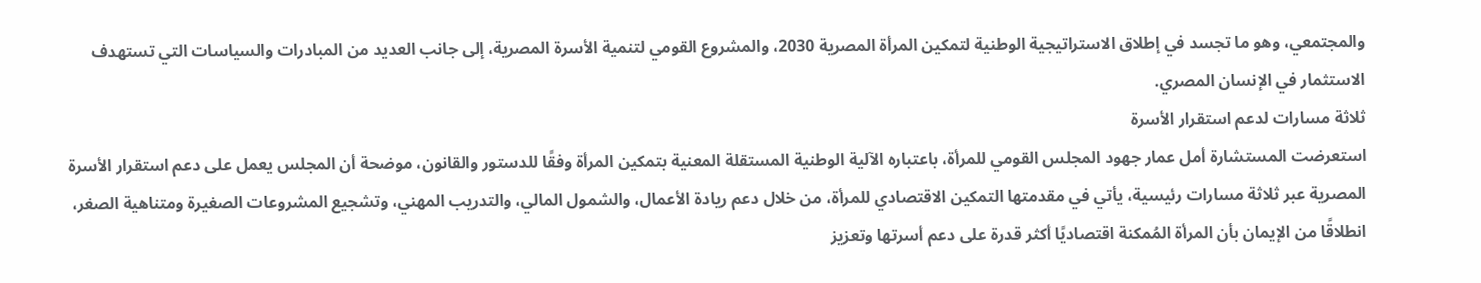والمجتمعي، وهو ما تجسد في إطلاق الاستراتيجية الوطنية لتمكين المرأة المصرية 2030، والمشروع القومي لتنمية الأسرة المصرية، إلى جانب العديد من المبادرات والسياسات التي تستهدف الاستثمار في الإنسان المصري.
ثلاثة مسارات لدعم استقرار الأسرة
استعرضت المستشارة أمل عمار جهود المجلس القومي للمرأة، باعتباره الآلية الوطنية المستقلة المعنية بتمكين المرأة وفقًا للدستور والقانون، موضحة أن المجلس يعمل على دعم استقرار الأسرة المصرية عبر ثلاثة مسارات رئيسية، يأتي في مقدمتها التمكين الاقتصادي للمرأة، من خلال دعم ريادة الأعمال، والشمول المالي، والتدريب المهني، وتشجيع المشروعات الصغيرة ومتناهية الصغر، انطلاقًا من الإيمان بأن المرأة المُمكنة اقتصاديًا أكثر قدرة على دعم أسرتها وتعزيز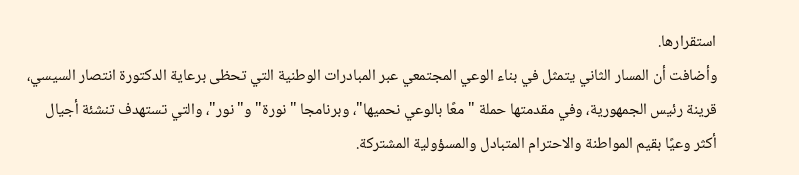استقرارها.
وأضافت أن المسار الثاني يتمثل في بناء الوعي المجتمعي عبر المبادرات الوطنية التي تحظى برعاية الدكتورة انتصار السيسي، قرينة رئيس الجمهورية، وفي مقدمتها حملة "معًا بالوعي نحميها"، وبرنامجا "نورة" و"نور"، والتي تستهدف تنشئة أجيال أكثر وعيًا بقيم المواطنة والاحترام المتبادل والمسؤولية المشتركة.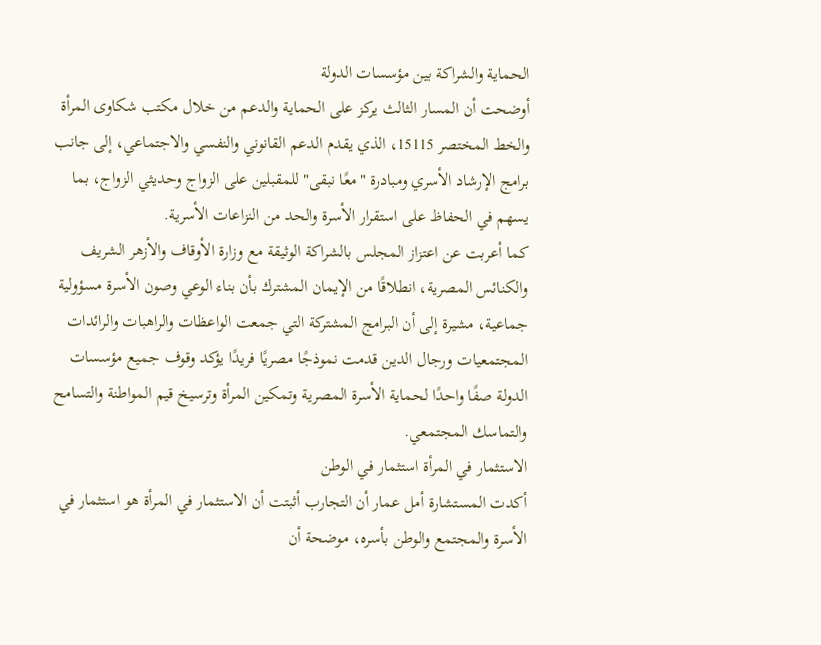الحماية والشراكة بين مؤسسات الدولة
أوضحت أن المسار الثالث يركز على الحماية والدعم من خلال مكتب شكاوى المرأة والخط المختصر 15115، الذي يقدم الدعم القانوني والنفسي والاجتماعي، إلى جانب برامج الإرشاد الأسري ومبادرة "معًا نبقى" للمقبلين على الزواج وحديثي الزواج، بما يسهم في الحفاظ على استقرار الأسرة والحد من النزاعات الأسرية.
كما أعربت عن اعتزاز المجلس بالشراكة الوثيقة مع وزارة الأوقاف والأزهر الشريف والكنائس المصرية، انطلاقًا من الإيمان المشترك بأن بناء الوعي وصون الأسرة مسؤولية جماعية، مشيرة إلى أن البرامج المشتركة التي جمعت الواعظات والراهبات والرائدات المجتمعيات ورجال الدين قدمت نموذجًا مصريًا فريدًا يؤكد وقوف جميع مؤسسات الدولة صفًا واحدًا لحماية الأسرة المصرية وتمكين المرأة وترسيخ قيم المواطنة والتسامح والتماسك المجتمعي.
الاستثمار في المرأة استثمار في الوطن
أكدت المستشارة أمل عمار أن التجارب أثبتت أن الاستثمار في المرأة هو استثمار في الأسرة والمجتمع والوطن بأسره، موضحة أن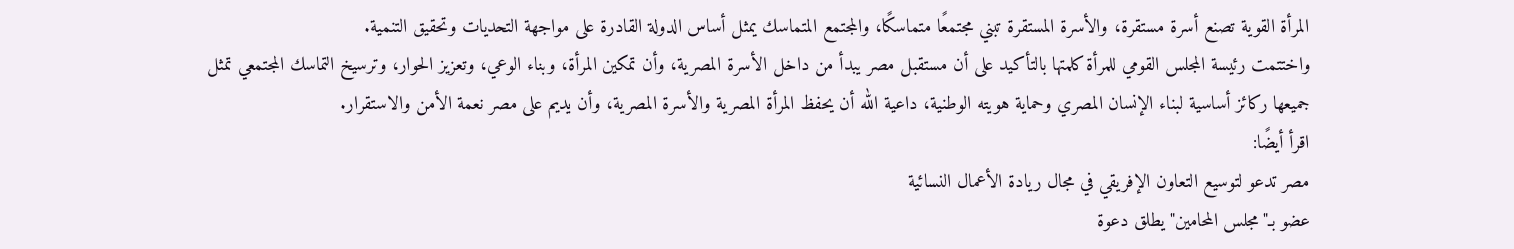المرأة القوية تصنع أسرة مستقرة، والأسرة المستقرة تبني مجتمعًا متماسكًا، والمجتمع المتماسك يمثل أساس الدولة القادرة على مواجهة التحديات وتحقيق التنمية.
واختتمت رئيسة المجلس القومي للمرأة كلمتها بالتأكيد على أن مستقبل مصر يبدأ من داخل الأسرة المصرية، وأن تمكين المرأة، وبناء الوعي، وتعزيز الحوار، وترسيخ التماسك المجتمعي تمثل جميعها ركائز أساسية لبناء الإنسان المصري وحماية هويته الوطنية، داعية الله أن يحفظ المرأة المصرية والأسرة المصرية، وأن يديم على مصر نعمة الأمن والاستقرار.
اقرأ أيضًا:
مصر تدعو لتوسيع التعاون الإفريقي في مجال ريادة الأعمال النسائية
عضو بـ"مجلس المحامين" يطلق دعوة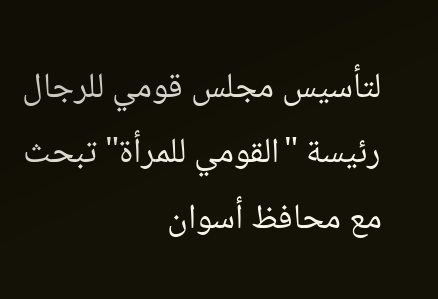لتأسيس مجلس قومي للرجال
رئيسة "القومي للمرأة" تبحث مع محافظ أسوان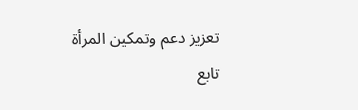تعزيز دعم وتمكين المرأة
تابع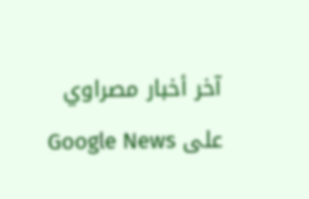آخر أخبار مصراوي على Google News